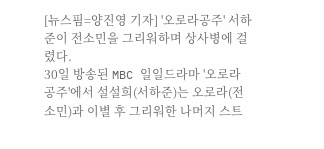[뉴스핌=양진영 기자] '오로라공주' 서하준이 전소민을 그리워하며 상사병에 걸렸다.
30일 방송된 MBC 일일드라마 '오로라공주'에서 설설희(서하준)는 오로라(전소민)과 이별 후 그리워한 나머지 스트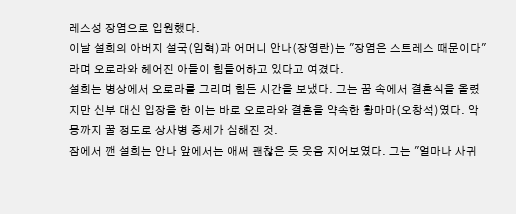레스성 장염으로 입원했다.
이날 설희의 아버지 설국(임혁)과 어머니 안나(장영란)는 "장염은 스트레스 때문이다"라며 오로라와 헤어진 아들이 힘들어하고 있다고 여겼다.
설희는 병상에서 오로라를 그리며 힘든 시간을 보냈다. 그는 꿈 속에서 결혼식을 올렸지만 신부 대신 입장을 한 이는 바로 오로라와 결혼을 약속한 황마마(오창석)였다. 악몽까지 꿀 정도로 상사병 증세가 심해진 것.
잠에서 깬 설희는 안나 앞에서는 애써 괜찮은 듯 웃음 지어보였다. 그는 "얼마나 사귀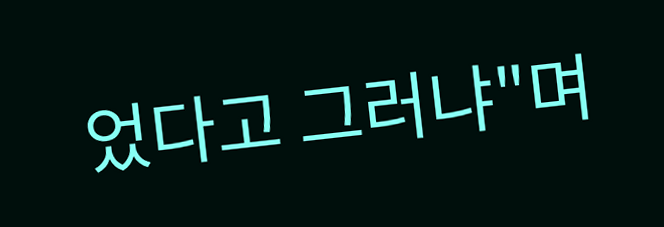었다고 그러냐"며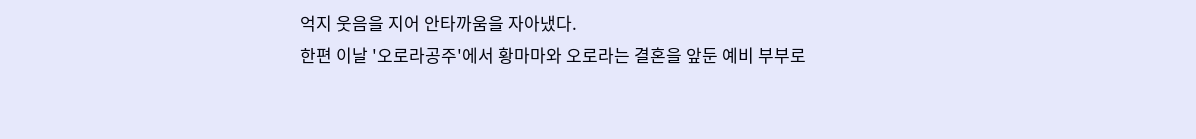억지 웃음을 지어 안타까움을 자아냈다.
한편 이날 '오로라공주'에서 황마마와 오로라는 결혼을 앞둔 예비 부부로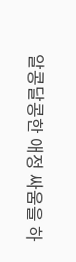알콩달콩한 애정 싸움을 하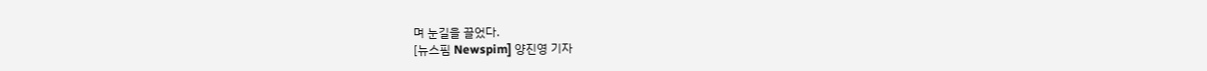며 눈길을 끌었다.
[뉴스핌 Newspim] 양진영 기자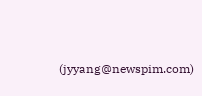(jyyang@newspim.com)